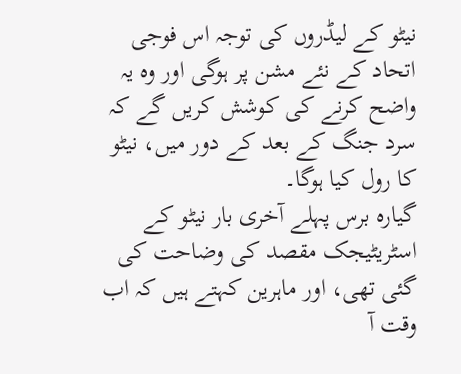نیٹو کے لیڈروں کی توجہ اس فوجی اتحاد کے نئے مشن پر ہوگی اور وہ یہ واضح کرنے کی کوشش کریں گے کہ سرد جنگ کے بعد کے دور میں، نیٹو کا رول کیا ہوگا۔
گیارہ برس پہلے آخری بار نیٹو کے اسٹریٹیجک مقصد کی وضاحت کی گئی تھی، اور ماہرین کہتے ہیں کہ اب وقت آ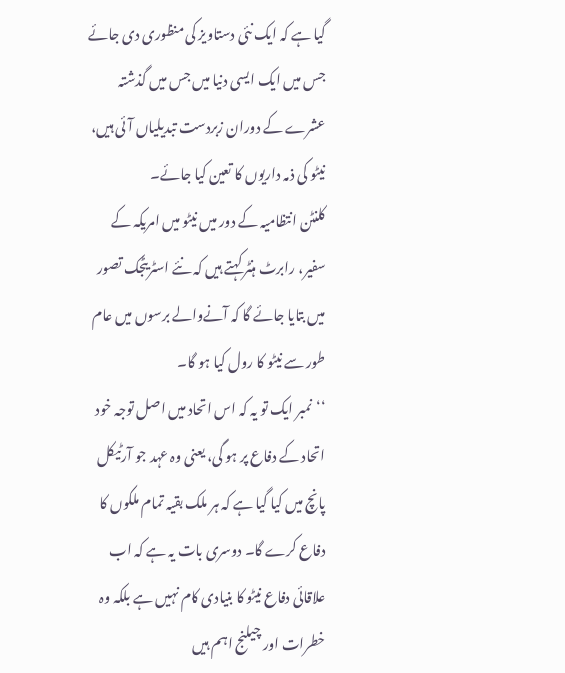گیا ہے کہ ایک نئی دستاویز کی منظوری دی جائے جس میں ایک ایسی دنیا میں جس میں گذشتہ عشرے کے دوران زبردست تبدیلیاں آئی ہیں، نیٹو کی ذمہ داریوں کا تعین کیا جائے۔
کلنٹن انتظامیہ کے دور میں نیٹو میں امریکہ کے سفیر، رابرٹ ہنٹر کہتے ہیں کہ نئے اسٹریٹجک تصور میں بتایا جائے گا کہ آنےوالے برسوں میں عام طور سے نیٹو کا رول کیا ہو گا۔
‘‘نمبر ایک تو یہ کہ اس اتحاد میں اصل توجہ خود اتحاد کے دفاع پر ہو گی، یعنی وہ عہد جو آرٹیکل پانچ میں کیا گیا ہے کہ ہر ملک بقیہ تمام ملکوں کا دفاع کرے گا۔ دوسری بات یہ ہے کہ اب علاقائی دفاع نیٹو کا بنیادی کام نہیں ہے بلکہ وہ خطرات اور چیلنج اہم ہیں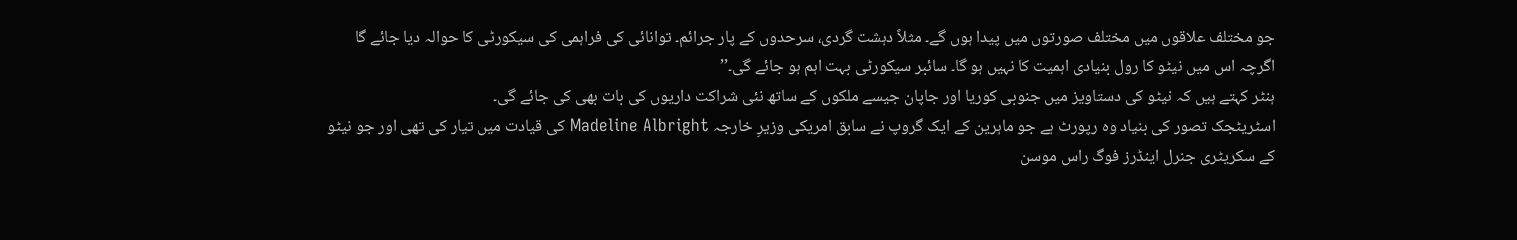جو مختلف علاقوں میں مختلف صورتوں میں پیدا ہوں گے۔ مثلاً دہشت گردی، سرحدوں کے پار جرائم۔ توانائی کی فراہمی کی سیکورٹی کا حوالہ دیا جائے گا اگرچہ اس میں نیٹو کا رول بنیادی اہمیت کا نہیں ہو گا۔ سائبر سیکورٹی بہت اہم ہو جائے گی۔’’
ہنٹر کہتے ہیں کہ نیٹو کی دستاویز میں جنوبی کوریا اور جاپان جیسے ملکوں کے ساتھ نئی شراکت داریوں کی بات بھی کی جائے گی۔
اسٹریٹجک تصور کی بنیاد وہ رپورٹ ہے جو ماہرین کے ایک گروپ نے سابق امریکی وزیرِ خارجہ Madeline Albright کی قیادت میں تیار کی تھی اور جو نیٹو کے سکریٹری جنرل اینڈرز فوگ راس موسن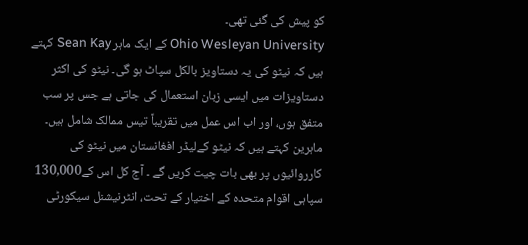کو پیش کی گئی تھی۔
Ohio Wesleyan University کے ایک ماہر Sean Kay کہتے ہیں کہ نیٹو کی یہ دستاویز بالکل سپاٹ ہو گی۔ نیٹو کی اکثر دستاویزات میں ایسی زبان استعمال کی جاتی ہے جس پر سب متفق ہوں، اور اب اس عمل میں تقریباً تیس ممالک شامل ہیں۔
ماہرین کہتے ہیں کہ نیٹو کےلیڈر افغانستان میں نیٹو کی کارروائیوں پر بھی بات چیت کریں گے ۔ آج کل اس کے130,000 سپاہی اقوام متحدہ کے اختیار کے تحت، انٹرنیشنل سیکورٹی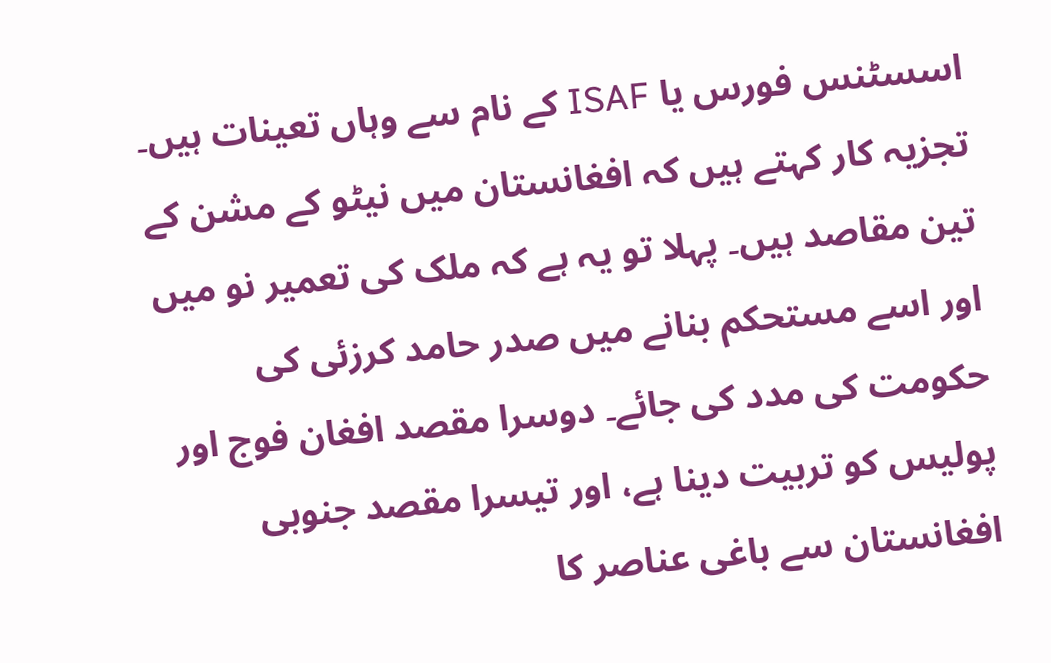اسسٹنس فورس یا ISAF کے نام سے وہاں تعینات ہیں۔
تجزیہ کار کہتے ہیں کہ افغانستان میں نیٹو کے مشن کے تین مقاصد ہیں۔ پہلا تو یہ ہے کہ ملک کی تعمیر نو میں اور اسے مستحکم بنانے میں صدر حامد کرزئی کی حکومت کی مدد کی جائے۔ دوسرا مقصد افغان فوج اور پولیس کو تربیت دینا ہے، اور تیسرا مقصد جنوبی افغانستان سے باغی عناصر کا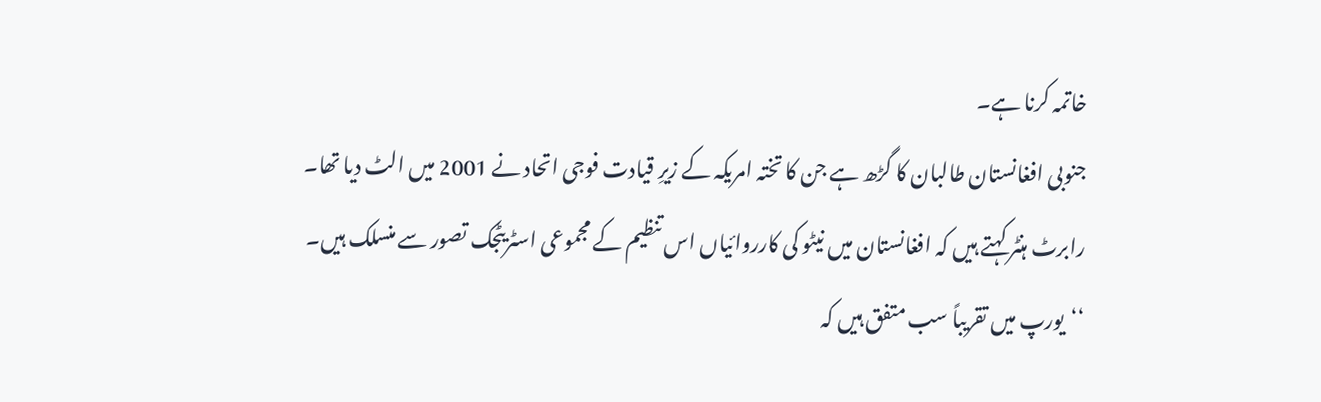خاتمہ کرنا ہے۔
جنوبی افغانستان طالبان کا گڑھ ہے جن کا تختہ امریکہ کے زیرِ قیادت فوجی اتحاد نے 2001 میں الٹ دیا تھا۔
رابرٹ ہنٹر کہتے ہیں کہ افغانستان میں نیٹو کی کارروائیاں اس تنظیم کے مجموعی اسٹریٹجک تصور سے منسلک ہیں۔
‘‘یورپ میں تقریباً سب متفق ہیں کہ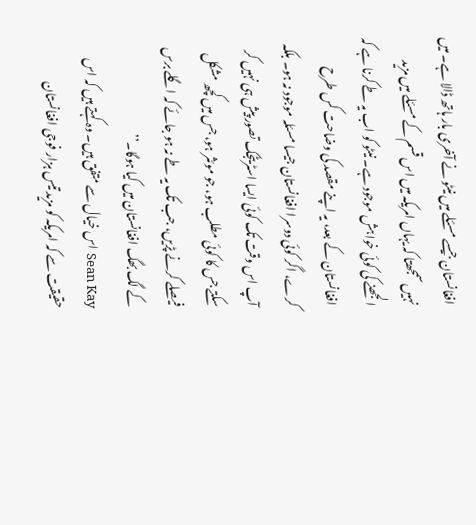افغانستان جیسے مسئلے میں نیٹو نے آخری بار ہاتھ ڈالا ہے۔ میں نہیں سمجھتا کہ یہاں امریکہ میں اس قسم کے مسئلے میں مزید الجھنے کی کوئی خواہش موجود ہے۔ نیٹو کو اب یہ طے کرنا ہے کہ افغانستان کے بعد، یہ اپنے مقصد کی وضاحت کس طرح کرے، اگر کوئی دوسرا افغانستان جیسا مسئلہ موجود نہ ہو۔ بلکہ آپ اس وقت تک کوئی ایسا اسٹریٹجک تصور پیش ہی نہیں کر سکتے جس کا کوئی مطلب ہو، جو موئثر ہو، جس میں کچھ مشکل فیصلے کرنے پڑیں، جب تک یہ طے نہ ہو جائے کہ اگلے برس کے لگ بھگ افغانستان میں کیا ہوگا۔’’
Sean Kay اس خیال سے متفق ہیں۔ وہ کہتے ہیں کہ اس حقیقت سے کہ امریکہ کو مزید تیس ہزار فوجی افغانستان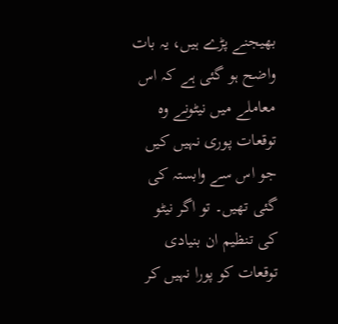بھیجنے پڑے ہیں، یہ بات واضح ہو گئی ہے کہ اس معاملے میں نیٹونے وہ توقعات پوری نہیں کیں جو اس سے وابستہ کی گئی تھیں۔ تو اگر نیٹو کی تنظیم ان بنیادی توقعات کو پورا نہیں کر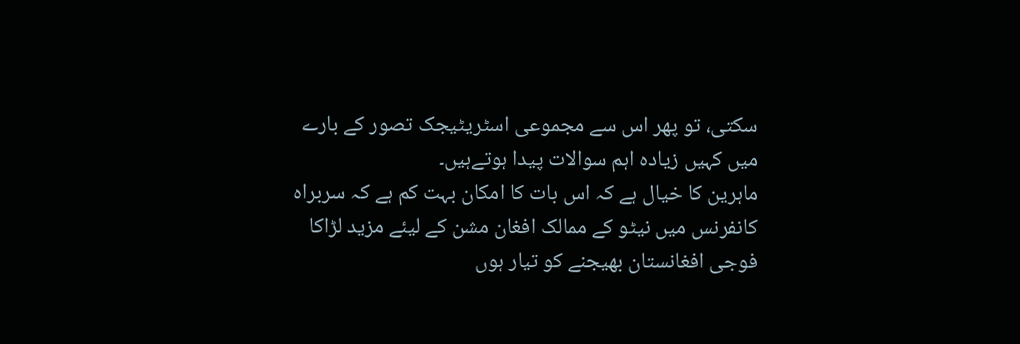سکتی، تو پھر اس سے مجموعی اسٹریٹیجک تصور کے بارے میں کہیں زیادہ اہم سوالات پیدا ہوتےہیں۔
ماہرین کا خیال ہے کہ اس بات کا امکان بہت کم ہے کہ سربراہ کانفرنس میں نیٹو کے ممالک افغان مشن کے لیئے مزید لڑاکا فوجی افغانستان بھیجنے کو تیار ہوں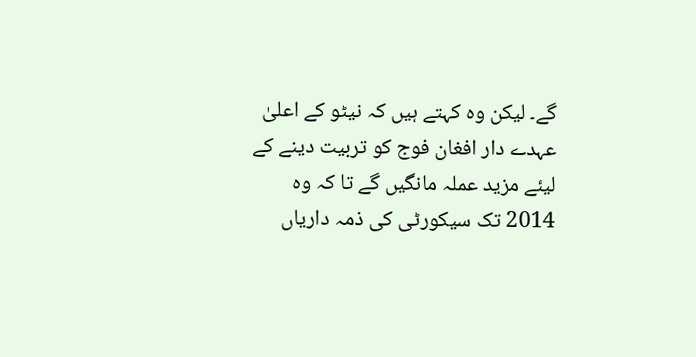گے۔ لیکن وہ کہتے ہیں کہ نیٹو کے اعلیٰ عہدے دار افغان فوج کو تربیت دینے کے لیئے مزید عملہ مانگیں گے تا کہ وہ 2014 تک سیکورٹی کی ذمہ داریاں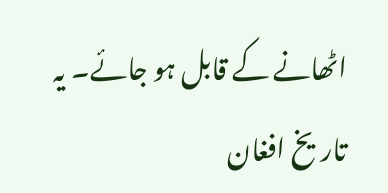اٹھانے کے قابل ہو جائے۔ یہ تاریخ افغان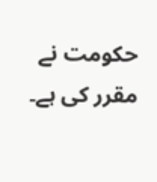حکومت نے مقرر کی ہے۔